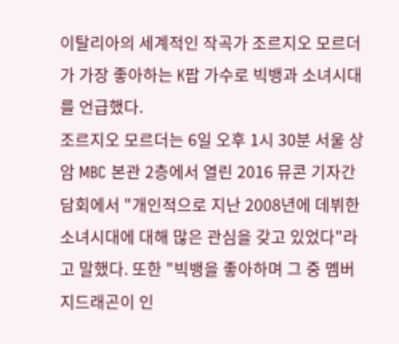이탈리아의 세계적인 작곡가 조르지오 모르더가 가장 좋아하는 K팝 가수로 빅뱅과 소녀시대를 언급했다.
조르지오 모르더는 6일 오후 1시 30분 서울 상암 MBC 본관 2층에서 열린 2016 뮤콘 기자간담회에서 "개인적으로 지난 2008년에 데뷔한 소녀시대에 대해 많은 관심을 갖고 있었다"라고 말했다. 또한 "빅뱅을 좋아하며 그 중 멤버 지드래곤이 인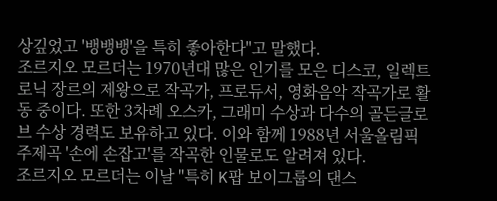상깊었고 '뱅뱅뱅'을 특히 좋아한다"고 말했다.
조르지오 모르더는 1970년대 많은 인기를 모은 디스코, 일렉트로닉 장르의 제왕으로 작곡가, 프로듀서, 영화음악 작곡가로 활동 중이다. 또한 3차례 오스카, 그래미 수상과 다수의 골든글로브 수상 경력도 보유하고 있다. 이와 함께 1988년 서울올림픽 주제곡 '손에 손잡고'를 작곡한 인물로도 알려져 있다.
조르지오 모르더는 이날 "특히 K팝 보이그룹의 댄스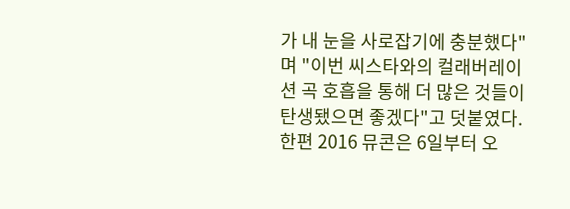가 내 눈을 사로잡기에 충분했다"며 "이번 씨스타와의 컬래버레이션 곡 호흡을 통해 더 많은 것들이 탄생됐으면 좋겠다"고 덧붙였다.
한편 2016 뮤콘은 6일부터 오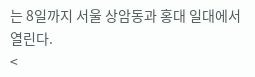는 8일까지 서울 상암동과 홍대 일대에서 열린다.
<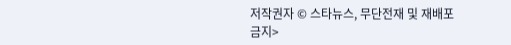저작권자 © 스타뉴스, 무단전재 및 재배포 금지>